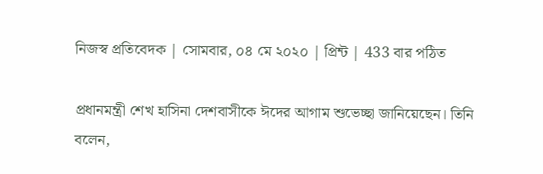নিজস্ব প্রতিবেদক | সোমবার, ০৪ মে ২০২০ | প্রিন্ট | 433 বার পঠিত

প্রধানমন্ত্রী শেখ হাসিনা দেশবাসীকে ঈদের আগাম শুভেচ্ছা জানিয়েছেন। তিনি বলেন,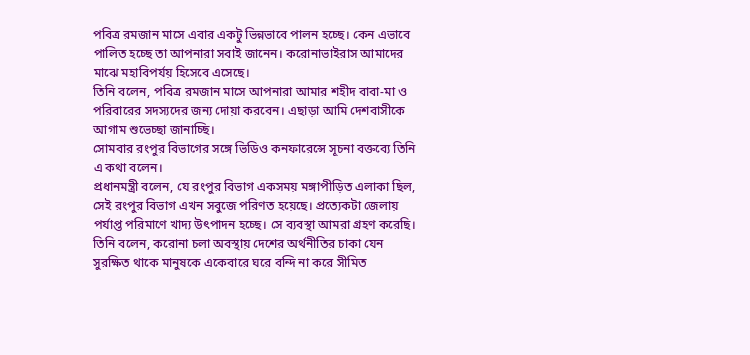পবিত্র রমজান মাসে এবার একটু ভিন্নভাবে পালন হচ্ছে। কেন এভাবে পালিত হচ্ছে তা আপনারা সবাই জানেন। করোনাভাইরাস আমাদের মাঝে মহাবিপর্যয় হিসেবে এসেছে।
তিনি বলেন, পবিত্র রমজান মাসে আপনারা আমার শহীদ বাবা-মা ও পরিবারের সদস্যদের জন্য দোয়া করবেন। এছাড়া আমি দেশবাসীকে আগাম শুভেচ্ছা জানাচ্ছি।
সোমবার রংপুর বিভাগের সঙ্গে ভিডিও কনফারেন্সে সূচনা বক্তব্যে তিনি এ কথা বলেন।
প্রধানমন্ত্রী বলেন, যে রংপুর বিভাগ একসময় মঙ্গাপীড়িত এলাকা ছিল, সেই রংপুর বিভাগ এখন সবুজে পরিণত হয়েছে। প্রত্যেকটা জেলায় পর্যাপ্ত পরিমাণে খাদ্য উৎপাদন হচ্ছে। সে ব্যবস্থা আমরা গ্রহণ করেছি।
তিনি বলেন, করোনা চলা অবস্থায় দেশের অর্থনীতির চাকা যেন সুরক্ষিত থাকে মানুষকে একেবারে ঘরে বন্দি না করে সীমিত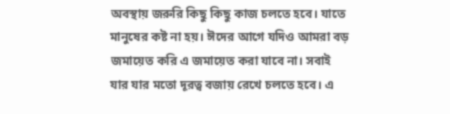অবস্থায় জরুরি কিছু কিছু কাজ চলতে হবে। যাতে মানুষের কষ্ট না হয়। ঈদের আগে যদিও আমরা বড় জমায়েত করি এ জমায়েত করা যাবে না। সবাই যার যার মতো দূরত্ব বজায় রেখে চলতে হবে। এ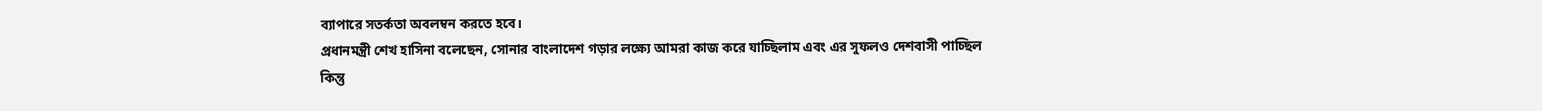ব্যাপারে সতর্কতা অবলম্বন করতে হবে।
প্রধানমন্ত্রী শেখ হাসিনা বলেছেন, সোনার বাংলাদেশ গড়ার লক্ষ্যে আমরা কাজ করে যাচ্ছিলাম এবং এর সুফলও দেশবাসী পাচ্ছিল কিন্তু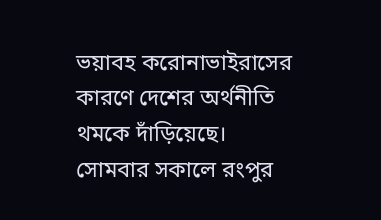ভয়াবহ করোনাভাইরাসের কারণে দেশের অর্থনীতি থমকে দাঁড়িয়েছে।
সোমবার সকালে রংপুর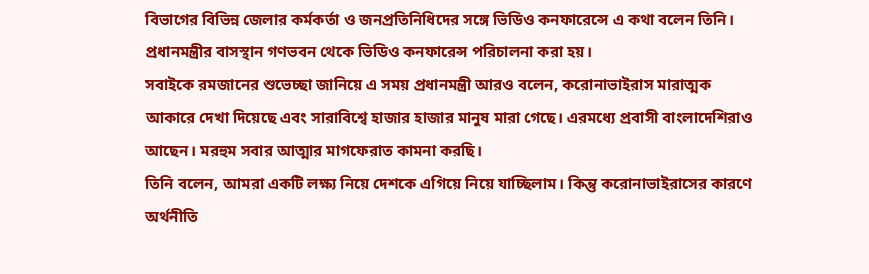বিভাগের বিভিন্ন জেলার কর্মকর্তা ও জনপ্রতিনিধিদের সঙ্গে ভিডিও কনফারেন্সে এ কথা বলেন তিনি। প্রধানমন্ত্রীর বাসস্থান গণভবন থেকে ভিডিও কনফারেন্স পরিচালনা করা হয়।
সবাইকে রমজানের শুভেচ্ছা জানিয়ে এ সময় প্রধানমন্ত্রী আরও বলেন, করোনাভাইরাস মারাত্মক আকারে দেখা দিয়েছে এবং সারাবিশ্বে হাজার হাজার মানুষ মারা গেছে। এরমধ্যে প্রবাসী বাংলাদেশিরাও আছেন। মরহুম সবার আত্মার মাগফেরাত কামনা করছি।
তিনি বলেন, আমরা একটি লক্ষ্য নিয়ে দেশকে এগিয়ে নিয়ে যাচ্ছিলাম। কিন্তু করোনাভাইরাসের কারণে অর্থনীতি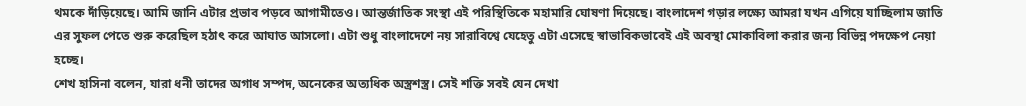থমকে দাঁড়িয়েছে। আমি জানি এটার প্রভাব পড়বে আগামীতেও। আন্তর্জাতিক সংস্থা এই পরিস্থিতিকে মহামারি ঘোষণা দিয়েছে। বাংলাদেশ গড়ার লক্ষ্যে আমরা যখন এগিয়ে যাচ্ছিলাম জাতি এর সুফল পেতে শুরু করেছিল হঠাৎ করে আঘাত আসলো। এটা শুধু বাংলাদেশে নয় সারাবিশ্বে যেহেতু এটা এসেছে স্বাভাবিকভাবেই এই অবস্থা মোকাবিলা করার জন্য বিভিন্ন পদক্ষেপ নেয়া হচ্ছে।
শেখ হাসিনা বলেন, যারা ধনী তাদের অগাধ সম্পদ, অনেকের অত্যধিক অস্ত্রশস্ত্র। সেই শক্তি সবই যেন দেখা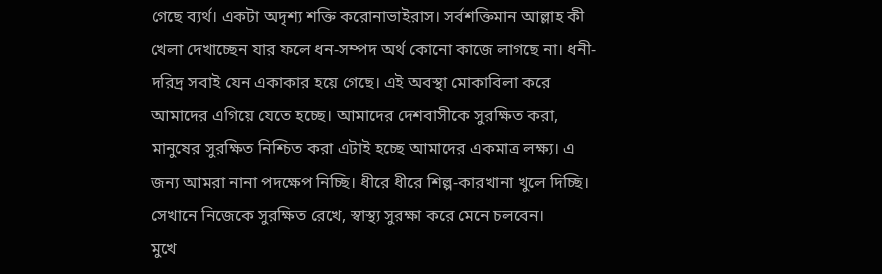গেছে ব্যর্থ। একটা অদৃশ্য শক্তি করোনাভাইরাস। সর্বশক্তিমান আল্লাহ কী খেলা দেখাচ্ছেন যার ফলে ধন-সম্পদ অর্থ কোনো কাজে লাগছে না। ধনী-দরিদ্র সবাই যেন একাকার হয়ে গেছে। এই অবস্থা মোকাবিলা করে আমাদের এগিয়ে যেতে হচ্ছে। আমাদের দেশবাসীকে সুরক্ষিত করা, মানুষের সুরক্ষিত নিশ্চিত করা এটাই হচ্ছে আমাদের একমাত্র লক্ষ্য। এ জন্য আমরা নানা পদক্ষেপ নিচ্ছি। ধীরে ধীরে শিল্প-কারখানা খুলে দিচ্ছি। সেখানে নিজেকে সুরক্ষিত রেখে, স্বাস্থ্য সুরক্ষা করে মেনে চলবেন।
মুখে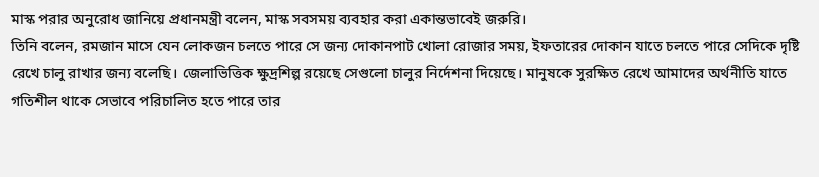মাস্ক পরার অনুরোধ জানিয়ে প্রধানমন্ত্রী বলেন, মাস্ক সবসময় ব্যবহার করা একান্তভাবেই জরুরি।
তিনি বলেন, রমজান মাসে যেন লোকজন চলতে পারে সে জন্য দোকানপাট খোলা রোজার সময়, ইফতারের দোকান যাতে চলতে পারে সেদিকে দৃষ্টি রেখে চালু রাখার জন্য বলেছি। জেলাভিত্তিক ক্ষুদ্রশিল্প রয়েছে সেগুলো চালুর নির্দেশনা দিয়েছে। মানুষকে সুরক্ষিত রেখে আমাদের অর্থনীতি যাতে গতিশীল থাকে সেভাবে পরিচালিত হতে পারে তার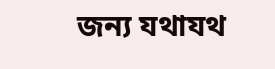জন্য যথাযথ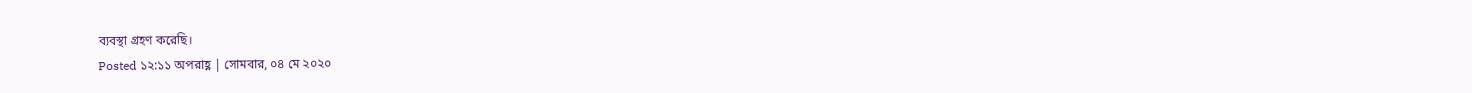ব্যবস্থা গ্রহণ করেছি।
Posted ১২:১১ অপরাহ্ণ | সোমবার, ০৪ মে ২০২০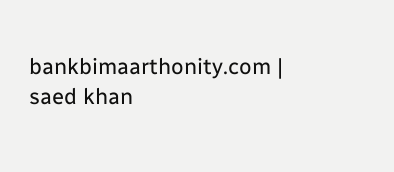bankbimaarthonity.com | saed khan